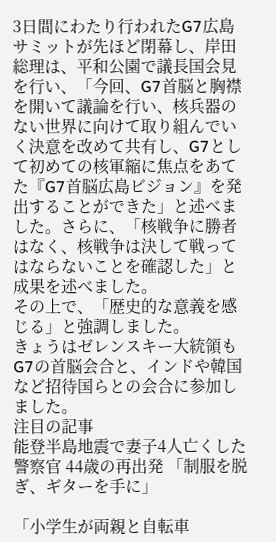3日間にわたり行われたG7広島サミットが先ほど閉幕し、岸田総理は、平和公園で議長国会見を行い、「今回、G7首脳と胸襟を開いて議論を行い、核兵器のない世界に向けて取り組んでいく決意を改めて共有し、G7として初めての核軍縮に焦点をあてた『G7首脳広島ビジョン』を発出することができた」と述べました。さらに、「核戦争に勝者はなく、核戦争は決して戦ってはならないことを確認した」と成果を述べました。
その上で、「歴史的な意義を感じる」と強調しました。
きょうはゼレンスキー大統領もG7の首脳会合と、インドや韓国など招待国らとの会合に参加しました。
注目の記事
能登半島地震で妻子4人亡くした警察官 44歳の再出発 「制服を脱ぎ、ギターを手に」

「小学生が両親と自転車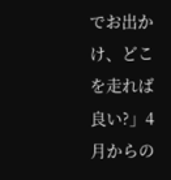でお出かけ、どこを走れば良い?」4月からの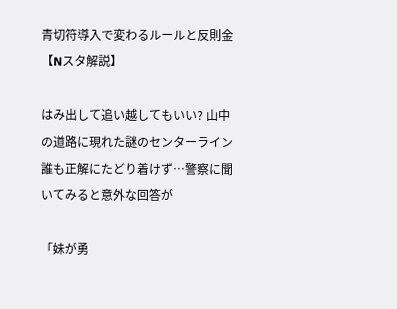青切符導入で変わるルールと反則金【Nスタ解説】

はみ出して追い越してもいい? 山中の道路に現れた謎のセンターライン 誰も正解にたどり着けず…警察に聞いてみると意外な回答が

「妹が勇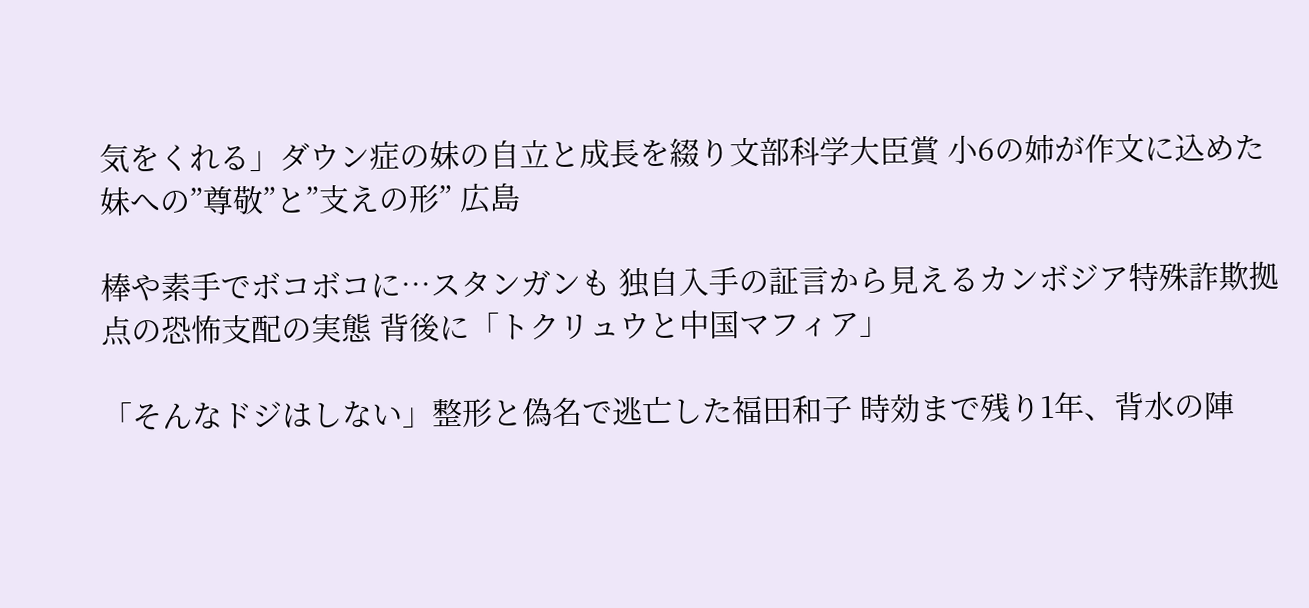気をくれる」ダウン症の妹の自立と成長を綴り文部科学大臣賞 小6の姉が作文に込めた妹への”尊敬”と”支えの形” 広島

棒や素手でボコボコに…スタンガンも 独自入手の証言から見えるカンボジア特殊詐欺拠点の恐怖支配の実態 背後に「トクリュウと中国マフィア」

「そんなドジはしない」整形と偽名で逃亡した福田和子 時効まで残り1年、背水の陣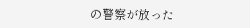の警察が放った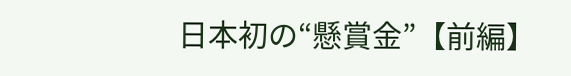日本初の“懸賞金”【前編】